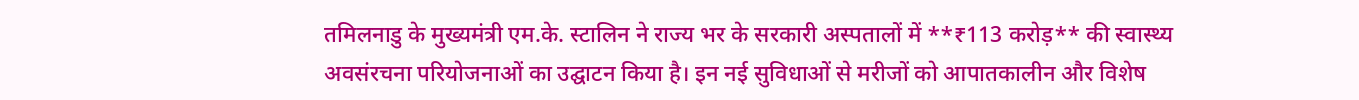तमिलनाडु के मुख्यमंत्री एम.के. स्टालिन ने राज्य भर के सरकारी अस्पतालों में **₹113 करोड़** की स्वास्थ्य अवसंरचना परियोजनाओं का उद्घाटन किया है। इन नई सुविधाओं से मरीजों को आपातकालीन और विशेष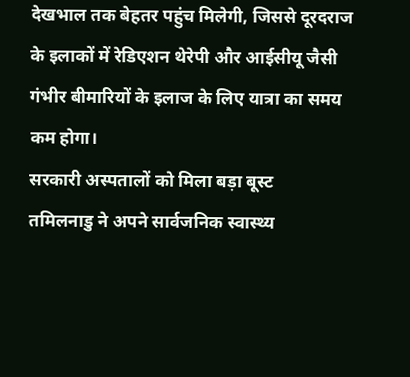देखभाल तक बेहतर पहुंच मिलेगी, जिससे दूरदराज के इलाकों में रेडिएशन थेरेपी और आईसीयू जैसी गंभीर बीमारियों के इलाज के लिए यात्रा का समय कम होगा।
सरकारी अस्पतालों को मिला बड़ा बूस्ट
तमिलनाडु ने अपने सार्वजनिक स्वास्थ्य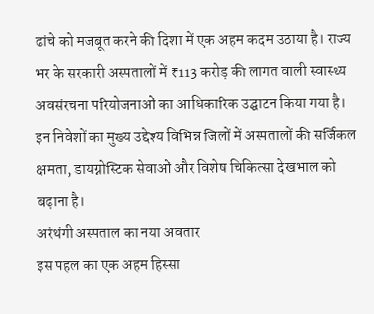ढांचे को मजबूत करने की दिशा में एक अहम कदम उठाया है। राज्य भर के सरकारी अस्पतालों में ₹113 करोड़ की लागत वाली स्वास्थ्य अवसंरचना परियोजनाओं का आधिकारिक उद्घाटन किया गया है। इन निवेशों का मुख्य उद्देश्य विभिन्न जिलों में अस्पतालों की सर्जिकल क्षमता, डायग्नोस्टिक सेवाओं और विशेष चिकित्सा देखभाल को बढ़ाना है।
अरंथंगी अस्पताल का नया अवतार
इस पहल का एक अहम हिस्सा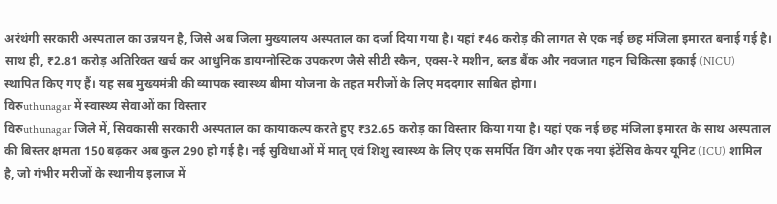अरंथंगी सरकारी अस्पताल का उन्नयन है, जिसे अब जिला मुख्यालय अस्पताल का दर्जा दिया गया है। यहां ₹46 करोड़ की लागत से एक नई छह मंजिला इमारत बनाई गई है। साथ ही, ₹2.81 करोड़ अतिरिक्त खर्च कर आधुनिक डायग्नोस्टिक उपकरण जैसे सीटी स्कैन, एक्स-रे मशीन, ब्लड बैंक और नवजात गहन चिकित्सा इकाई (NICU) स्थापित किए गए हैं। यह सब मुख्यमंत्री की व्यापक स्वास्थ्य बीमा योजना के तहत मरीजों के लिए मददगार साबित होगा।
विरुuthunagar में स्वास्थ्य सेवाओं का विस्तार
विरुuthunagar जिले में, सिवकासी सरकारी अस्पताल का कायाकल्प करते हुए ₹32.65 करोड़ का विस्तार किया गया है। यहां एक नई छह मंजिला इमारत के साथ अस्पताल की बिस्तर क्षमता 150 बढ़कर अब कुल 290 हो गई है। नई सुविधाओं में मातृ एवं शिशु स्वास्थ्य के लिए एक समर्पित विंग और एक नया इंटेंसिव केयर यूनिट (ICU) शामिल है, जो गंभीर मरीजों के स्थानीय इलाज में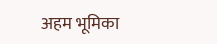अहम भूमिका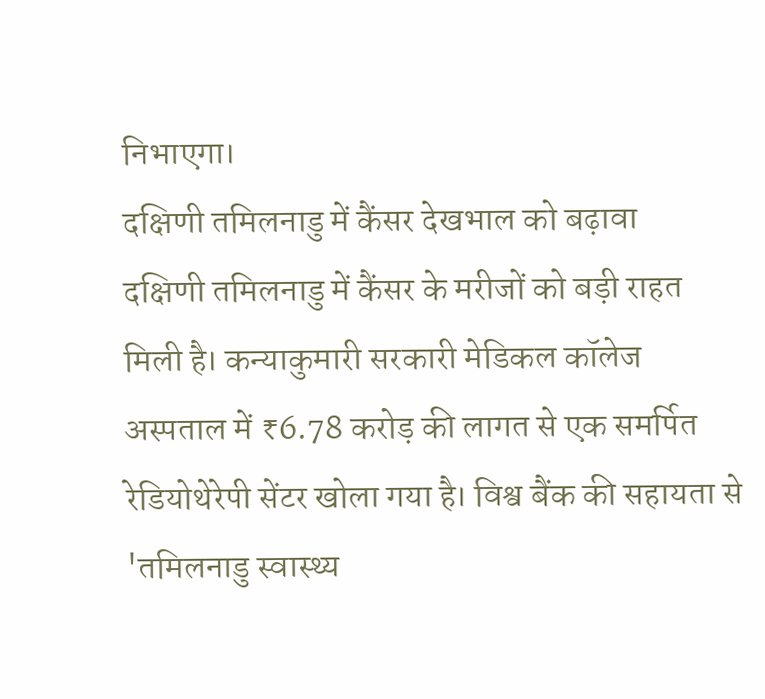निभाएगा।
दक्षिणी तमिलनाडु में कैंसर देखभाल को बढ़ावा
दक्षिणी तमिलनाडु में कैंसर के मरीजों को बड़ी राहत मिली है। कन्याकुमारी सरकारी मेडिकल कॉलेज अस्पताल में ₹6.78 करोड़ की लागत से एक समर्पित रेडियोथेरेपी सेंटर खोला गया है। विश्व बैंक की सहायता से 'तमिलनाडु स्वास्थ्य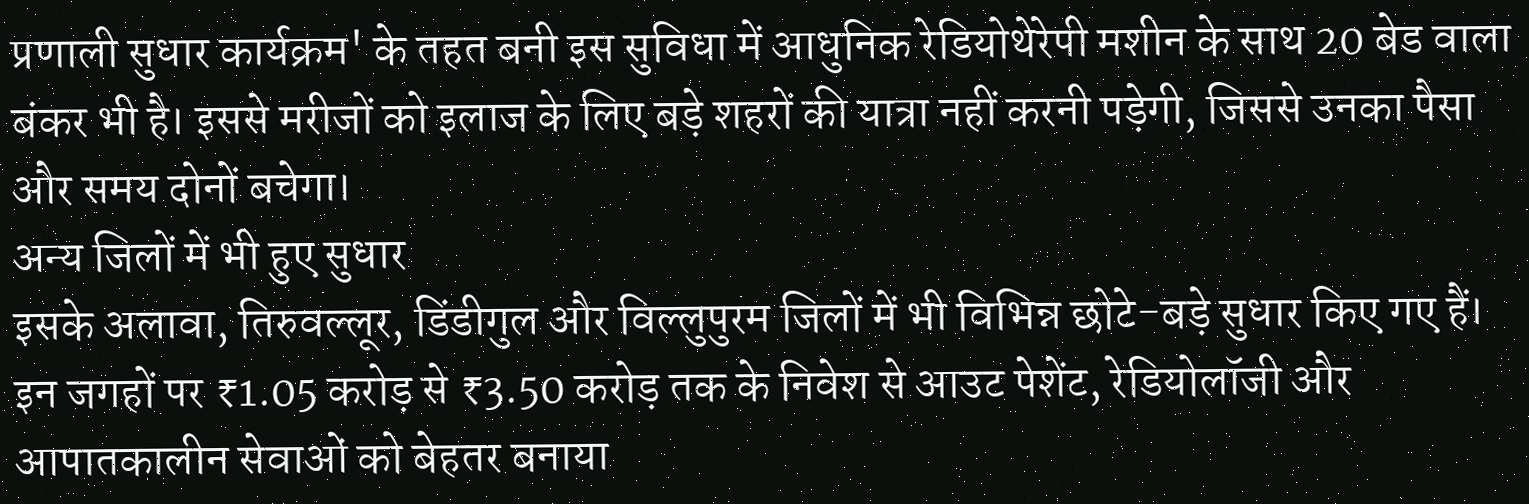प्रणाली सुधार कार्यक्रम' के तहत बनी इस सुविधा में आधुनिक रेडियोथेरेपी मशीन के साथ 20 बेड वाला बंकर भी है। इससे मरीजों को इलाज के लिए बड़े शहरों की यात्रा नहीं करनी पड़ेगी, जिससे उनका पैसा और समय दोनों बचेगा।
अन्य जिलों में भी हुए सुधार
इसके अलावा, तिरुवल्लूर, डिंडीगुल और विल्लुपुरम जिलों में भी विभिन्न छोटे-बड़े सुधार किए गए हैं। इन जगहों पर ₹1.05 करोड़ से ₹3.50 करोड़ तक के निवेश से आउट पेशेंट, रेडियोलॉजी और आपातकालीन सेवाओं को बेहतर बनाया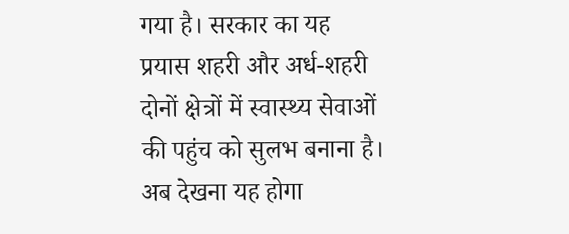गया है। सरकार का यह प्रयास शहरी और अर्ध-शहरी दोनों क्षेत्रों में स्वास्थ्य सेवाओं की पहुंच को सुलभ बनाना है। अब देखना यह होगा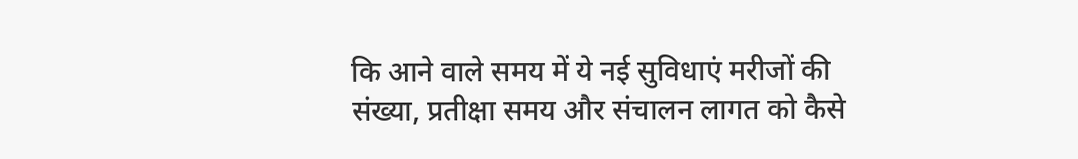कि आने वाले समय में ये नई सुविधाएं मरीजों की संख्या, प्रतीक्षा समय और संचालन लागत को कैसे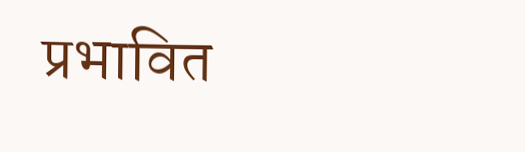प्रभावित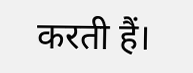करती हैं।